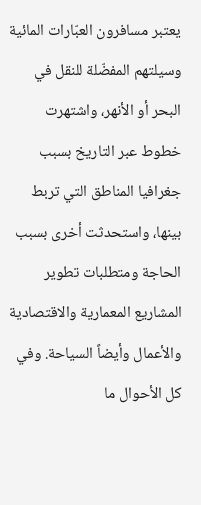يعتبر مسافرون العبّارات المائية وسيلتهم المفضّلة للنقل في البحر أو الأنهر، واشتهرت خطوط عبر التاريخ بسبب جغرافيا المناطق التي تربط بينها، واستحدثت أخرى بسبب الحاجة ومتطلبات تطوير المشاريع المعمارية والاقتصادية والأعمال وأيضاً السياحة. وفي كل الأحوال ما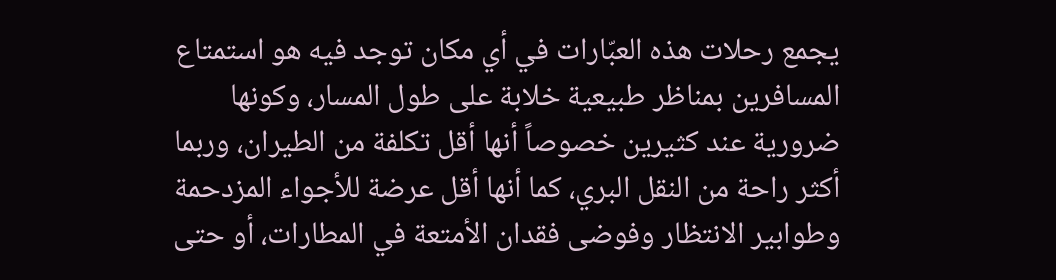يجمع رحلات هذه العبّارات في أي مكان توجد فيه هو استمتاع المسافرين بمناظر طبيعية خلابة على طول المسار، وكونها ضرورية عند كثيرين خصوصاً أنها أقل تكلفة من الطيران، وربما أكثر راحة من النقل البري، كما أنها أقل عرضة للأجواء المزدحمة وطوابير الانتظار وفوضى فقدان الأمتعة في المطارات، أو حتى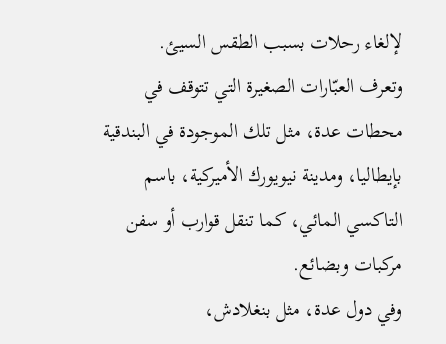لإلغاء رحلات بسبب الطقس السيئ.
وتعرف العبّارات الصغيرة التي تتوقف في محطات عدة، مثل تلك الموجودة في البندقية بإيطاليا، ومدينة نيويورك الأميركية، باسم التاكسي المائي، كما تنقل قوارب أو سفن مركبات وبضائع.
وفي دول عدة، مثل بنغلادش،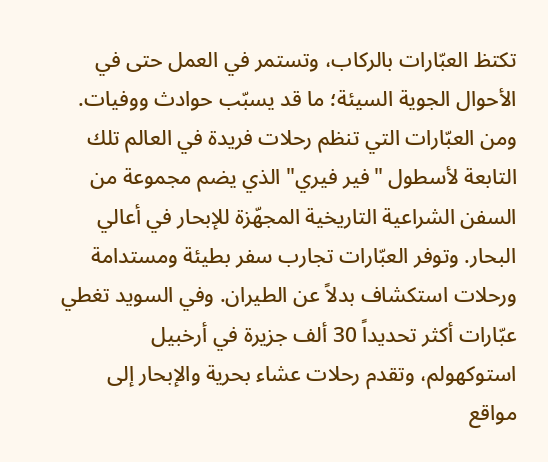تكتظ العبّارات بالركاب، وتستمر في العمل حتى في الأحوال الجوية السيئة؛ ما قد يسبّب حوادث ووفيات. ومن العبّارات التي تنظم رحلات فريدة في العالم تلك التابعة لأسطول "فير فيري" الذي يضم مجموعة من السفن الشراعية التاريخية المجهّزة للإبحار في أعالي البحار. وتوفر العبّارات تجارب سفر بطيئة ومستدامة ورحلات استكشاف بدلاً عن الطيران. وفي السويد تغطي عبّارات أكثر تحديداً 30 ألف جزيرة في أرخبيل استوكهولم، وتقدم رحلات عشاء بحرية والإبحار إلى مواقع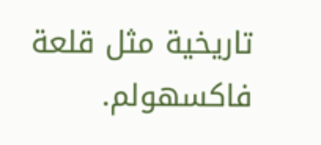تاريخية مثل قلعة فاكسهولم.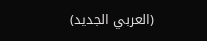(العربي الجديد)